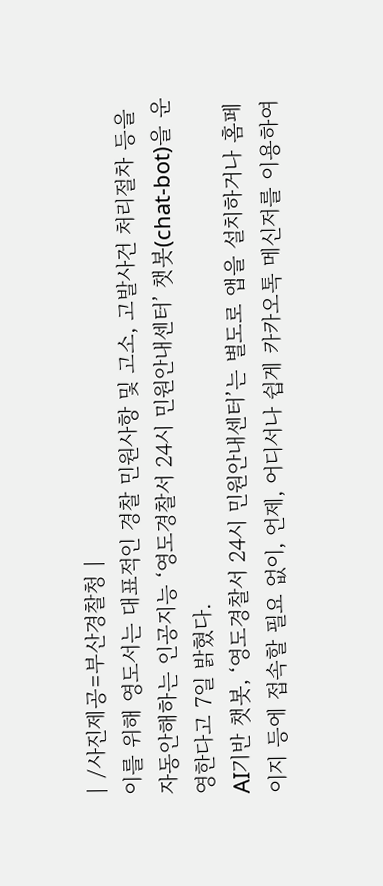| /사진제공=부산경찰청 |
이를 위해 영도서는 대표적인 경찰 민원사항 및 고소, 고발사건 처리절차 등을 자동안해하는 인공지능 ‘영도경찰서 24시 민원안내센터’ 챗봇(chat-bot)을 운영한다고 7일 밝혔다.
AI기반 챗봇, ‘영도경찰서 24시 민원안내센터’는 별도로 앱을 설치하거나 홈페이지 등에 접속할 필요 없이, 언제, 어디서나 쉽게 카카오톡 메신저를 이용하여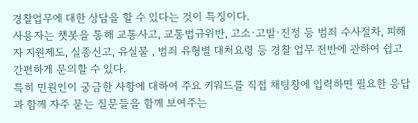경찰업무에 대한 상담을 할 수 있다는 것이 특징이다.
사용자는 챗봇을 통해 교통사고, 교통법규위반, 고소·고발·진정 등 범죄 수사절차, 피해자 지원제도, 실종신고, 유실물 , 범죄 유형별 대처요령 등 경찰 업무 전반에 관하여 쉽고 간편하게 문의할 수 있다.
특히 민원인이 궁금한 사항에 대하여 주요 키워드를 직접 채팅창에 입력하면 필요한 응답과 함께 자주 묻는 질문들을 함께 보여주는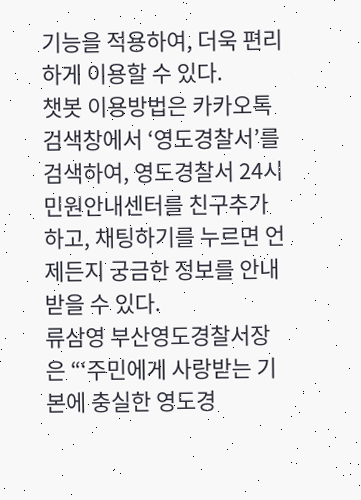기능을 적용하여, 더욱 편리하게 이용할 수 있다.
챗봇 이용방법은 카카오톡 검색창에서 ‘영도경찰서’를 검색하여, 영도경찰서 24시 민원안내센터를 친구추가하고, 채팅하기를 누르면 언제든지 궁금한 정보를 안내받을 수 있다.
류삼영 부산영도경찰서장은 “‘주민에게 사랑받는 기본에 충실한 영도경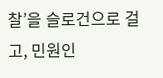찰’을 슬로건으로 걸고, 민원인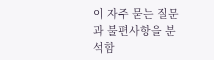이 자주 묻는 질문과 불편사항을 분석함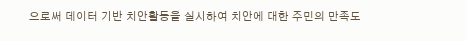으로써 데이터 기반 치안활동을 실시하여 치안에 대한 주민의 만족도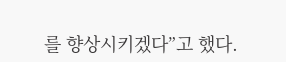를 향상시키겠다”고 했다.